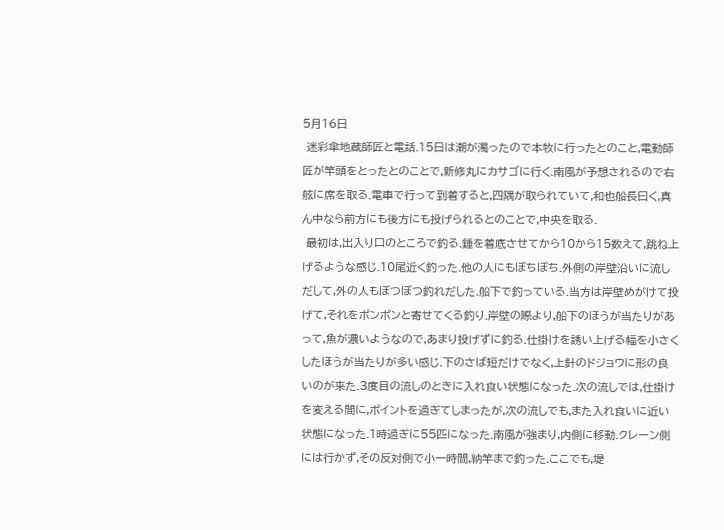5月16日
 迷彩傘地蔵師匠と電話.15日は潮が濁ったので本牧に行ったとのこと,電動師匠が竿頭をとったとのことで,新修丸にカサゴに行く.南風が予想されるので右舷に席を取る.電車で行って到着すると,四隅が取られていて,和也船長曰く,真ん中なら前方にも後方にも投げられるとのことで,中央を取る.
 最初は,出入り口のところで釣る.錘を着底させてから10から15数えて,跳ね上げるような感じ.10尾近く釣った.他の人にもぼちぼち.外側の岸壁沿いに流しだして,外の人もぼつぼつ釣れだした.船下で釣っている.当方は岸壁めがけて投げて,それをポンポンと寄せてくる釣り.岸壁の際より,船下のほうが当たりがあって,魚が濃いようなので,あまり投げずに釣る.仕掛けを誘い上げる幅を小さくしたほうが当たりが多い感じ.下のさば短だけでなく,上針のドジョウに形の良いのが来た.3度目の流しのときに入れ食い状態になった.次の流しでは,仕掛けを変える間に,ポイントを過ぎてしまったが,次の流しでも,また入れ食いに近い状態になった.1時過ぎに55匹になった.南風が強まり,内側に移動.クレーン側には行かず,その反対側で小一時間,納竿まで釣った.ここでも,堤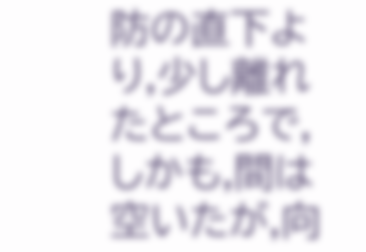防の直下より,少し離れたところで,しかも,間は空いたが,向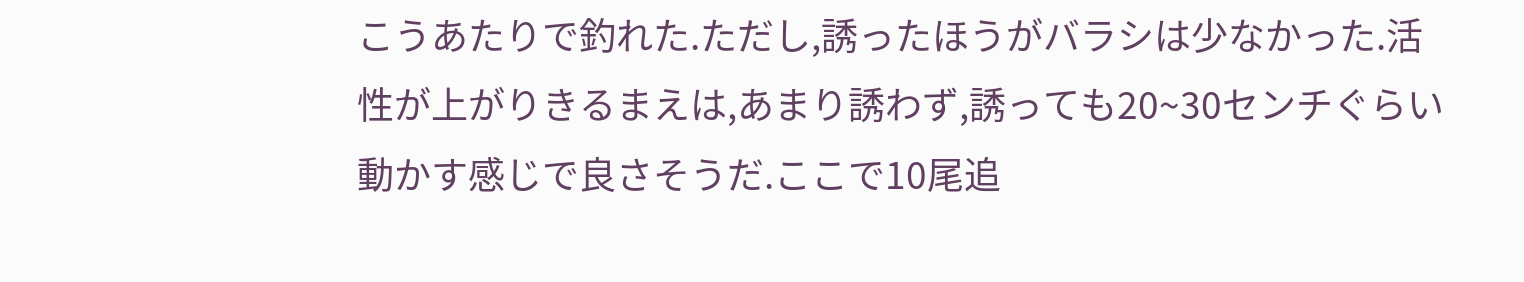こうあたりで釣れた.ただし,誘ったほうがバラシは少なかった.活性が上がりきるまえは,あまり誘わず,誘っても20~30センチぐらい動かす感じで良さそうだ.ここで10尾追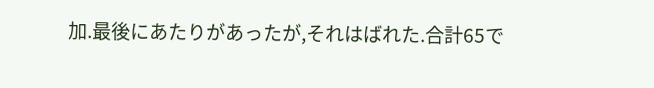加.最後にあたりがあったが,それはばれた.合計65で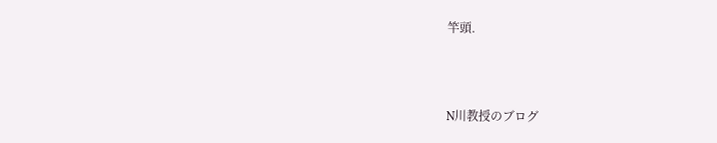竿頭.



N川教授のブログ